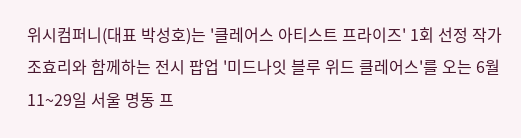위시컴퍼니(대표 박성호)는 '클레어스 아티스트 프라이즈' 1회 선정 작가 조효리와 함께하는 전시 팝업 '미드나잇 블루 위드 클레어스'를 오는 6월 11~29일 서울 명동 프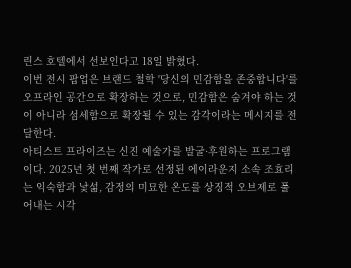린스 호텔에서 선보인다고 18일 밝혔다.
이번 전시 팝업은 브랜드 철학 '당신의 민감함을 존중합니다'를 오프라인 공간으로 확장하는 것으로, 민감함은 숨겨야 하는 것이 아니라 섬세함으로 확장될 수 있는 감각이라는 메시지를 전달한다.
아티스트 프라이즈는 신진 예술가를 발굴·후원하는 프로그램이다. 2025년 첫 번째 작가로 선정된 에이라운지 소속 조효리는 익숙함과 낯섦, 감정의 미묘한 온도를 상징적 오브제로 풀어내는 시각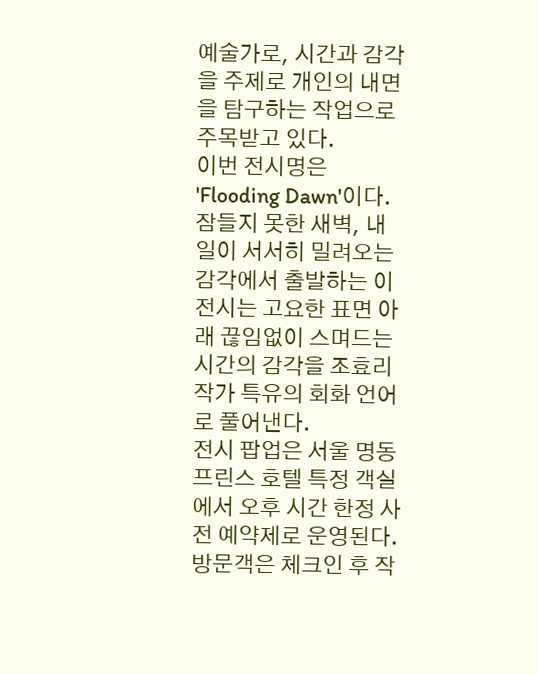예술가로, 시간과 감각을 주제로 개인의 내면을 탐구하는 작업으로 주목받고 있다.
이번 전시명은 'Flooding Dawn'이다. 잠들지 못한 새벽, 내일이 서서히 밀려오는 감각에서 출발하는 이 전시는 고요한 표면 아래 끊임없이 스며드는 시간의 감각을 조효리 작가 특유의 회화 언어로 풀어낸다.
전시 팝업은 서울 명동 프린스 호텔 특정 객실에서 오후 시간 한정 사전 예약제로 운영된다. 방문객은 체크인 후 작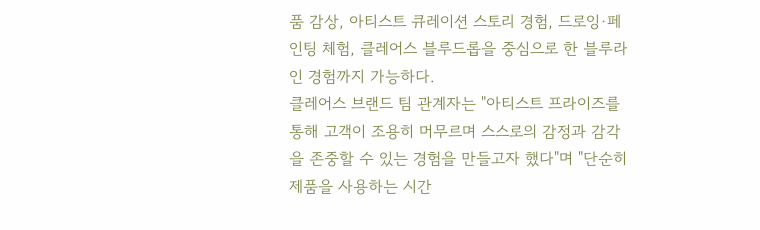품 감상, 아티스트 큐레이션 스토리 경험, 드로잉·페인팅 체험, 클레어스 블루드롭을 중심으로 한 블루라인 경험까지 가능하다.
클레어스 브랜드 팀 관계자는 "아티스트 프라이즈를 통해 고객이 조용히 머무르며 스스로의 감정과 감각을 존중할 수 있는 경험을 만들고자 했다"며 "단순히 제품을 사용하는 시간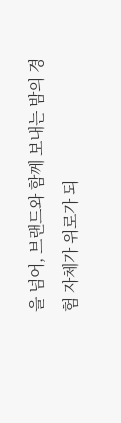을 넘어, 브랜드와 함께 보내는 밤의 경험 자체가 위로가 되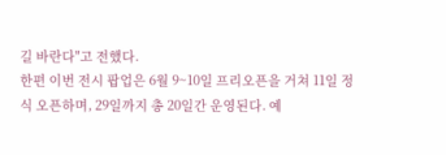길 바란다"고 전했다.
한편 이번 전시 팝업은 6월 9~10일 프리오픈을 거쳐 11일 정식 오픈하며, 29일까지 총 20일간 운영된다. 예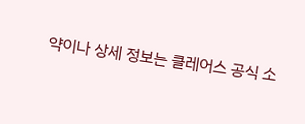약이나 상세 정보는 클레어스 공식 소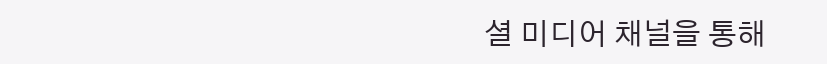셜 미디어 채널을 통해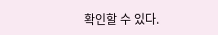확인할 수 있다.